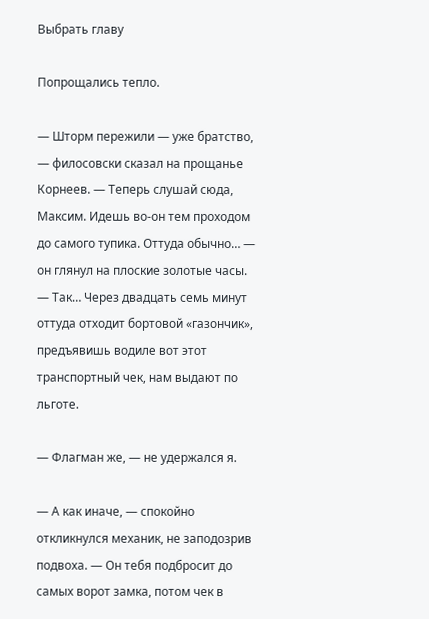Выбрать главу

Попрощались тепло.

— Шторм пережили — уже братство, — филосовски сказал на прощанье Корнеев. — Теперь слушай сюда, Максим. Идешь во-он тем проходом до самого тупика. Оттуда обычно… — он глянул на плоские золотые часы. — Так… Через двадцать семь минут оттуда отходит бортовой «газончик», предъявишь водиле вот этот транспортный чек, нам выдают по льготе.

— Флагман же, — не удержался я.

— А как иначе, — спокойно откликнулся механик, не заподозрив подвоха. — Он тебя подбросит до самых ворот замка, потом чек в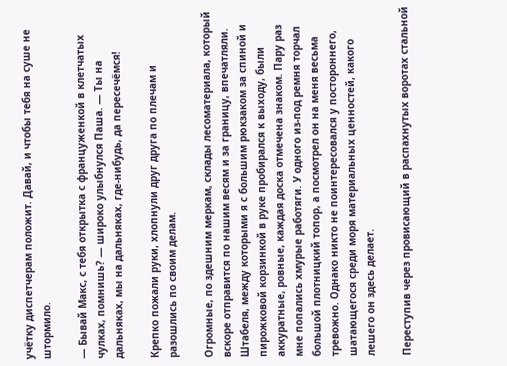учётку диспетчерам положит. Давай, и чтобы тебя на суше не штормило.

— Бывай Макс, с тебя открытка с француженкой в клетчатых чулках, помнишь? — широко улыбнулся Паша. — Ты на дальняках, мы на дальняках, где-нибудь, да пересечёмся!

Крепко пожали руки, хлопнули друг друга по плечам и разошлись по своим делам.

Огромные, по здешним меркам, склады лесоматериала, который вскоре отправится по нашим весям и за границу, впечатляли. Штабеля, между которыми я с большим рюкзаком за спиной и пирожковой корзинкой в руке пробирался к выходу, были аккуратные, ровные, каждая доска отмечена знаком. Пару раз мне попались хмурые работяги. У одного из-под ремня торчал большой плотницкий топор, а посмотрел он на меня весьма тревожно. Однако никто не поинтересовался у постороннего, шатающегося среди моря материальных ценностей, какого лешего он здесь делает.

Переступив через провисающий в распахнутых воротах стальной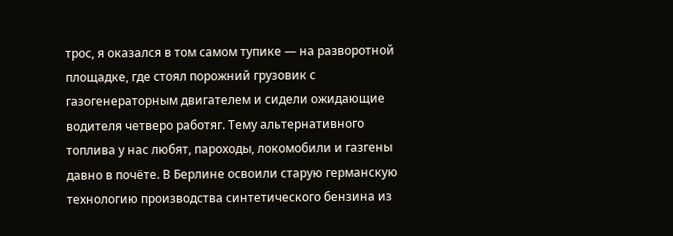трос, я оказался в том самом тупике — на разворотной площадке, где стоял порожний грузовик с газогенераторным двигателем и сидели ожидающие водителя четверо работяг. Тему альтернативного топлива у нас любят, пароходы, локомобили и газгены давно в почёте. В Берлине освоили старую германскую технологию производства синтетического бензина из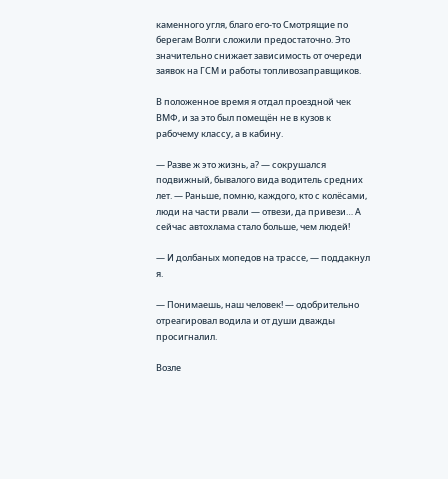каменного угля, благо его-то Смотрящие по берегам Волги сложили предостаточно. Это значительно снижает зависимость от очереди заявок на ГСМ и работы топливозаправщиков.

В положенное время я отдал проездной чек ВМФ, и за это был помещён не в кузов к рабочему классу, а в кабину.

— Разве ж это жизнь, а? — сокрушался подвижный, бывалого вида водитель средних лет. — Раньше, помню, каждого, кто с колёсами, люди на части рвали — отвези, да привези… А сейчас автохлама стало больше, чем людей!

— И долбаных мопедов на трассе, — поддакнул я.

— Понимаешь, наш человек! — одобрительно отреагировал водила и от души дважды просигналил.

Возле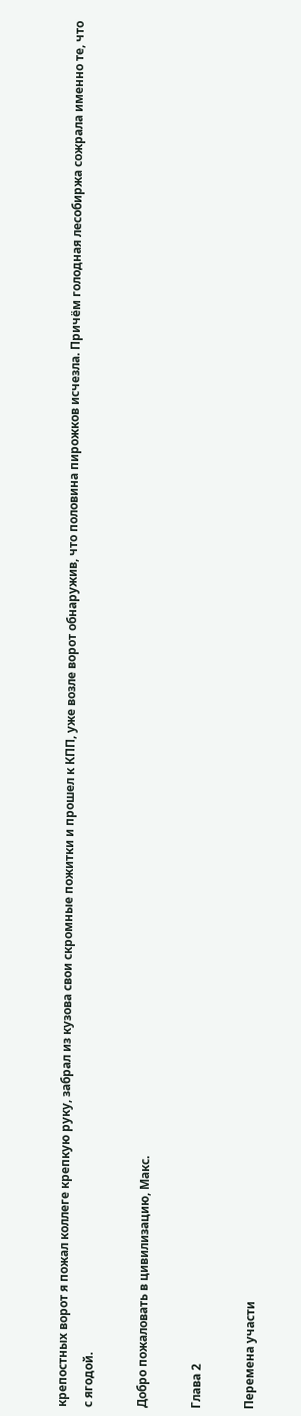крепостных ворот я пожал коллеге крепкую руку, забрал из кузова свои скромные пожитки и прошел к КПП, уже возле ворот обнаружив, что половина пирожков исчезла. Причём голодная лесобиржа сожрала именно те, что с ягодой.

Добро пожаловать в цивилизацию, Макс.

Глава 2

Перемена участи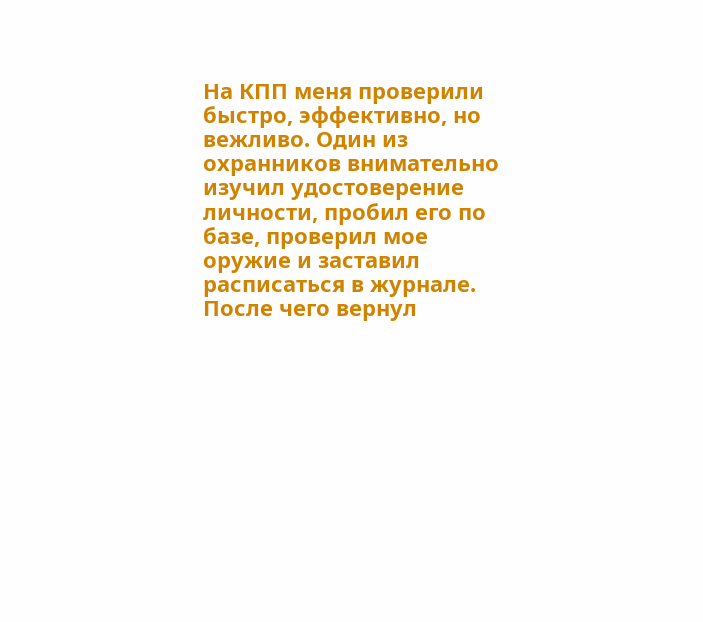На КПП меня проверили быстро, эффективно, но вежливо. Один из охранников внимательно изучил удостоверение личности, пробил его по базе, проверил мое оружие и заставил расписаться в журнале. После чего вернул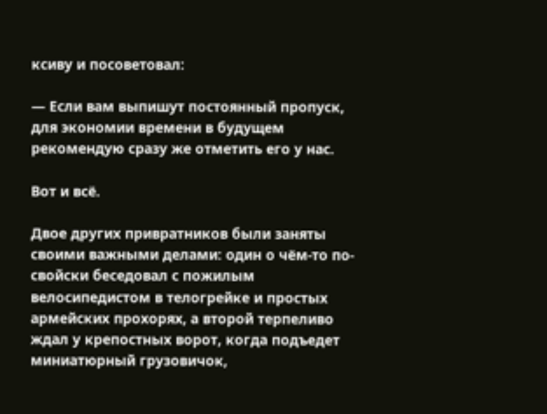ксиву и посоветовал:

— Если вам выпишут постоянный пропуск, для экономии времени в будущем рекомендую сразу же отметить его у нас.

Вот и всё.

Двое других привратников были заняты своими важными делами: один о чём-то по-свойски беседовал с пожилым велосипедистом в телогрейке и простых армейских прохорях, а второй терпеливо ждал у крепостных ворот, когда подъедет миниатюрный грузовичок,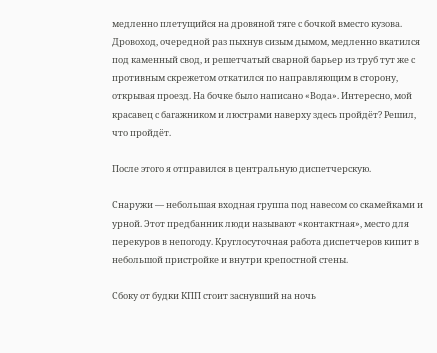медленно плетущийся на дровяной тяге с бочкой вместо кузова. Дровоход, очередной раз пыхнув сизым дымом, медленно вкатился под каменный свод, и решетчатый сварной барьер из труб тут же с противным скрежетом откатился по направляющим в сторону, открывая проезд. На бочке было написано «Вода». Интересно, мой красавец с багажником и люстрами наверху здесь пройдёт? Решил, что пройдёт.

После этого я отправился в центральную диспетчерскую.

Снаружи — небольшая входная группа под навесом со скамейками и урной. Этот предбанник люди называют «контактная», место для перекуров в непогоду. Круглосуточная работа диспетчеров кипит в небольшой пристройке и внутри крепостной стены.

Сбоку от будки КПП стоит заснувший на ночь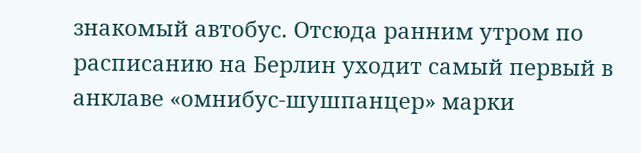знакомый автобус. Отсюда ранним утром по расписанию на Берлин уходит самый первый в анклаве «омнибус-шушпанцер» марки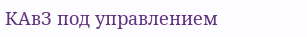КАвЗ под управлением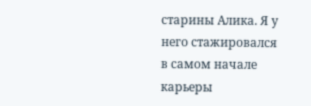старины Алика. Я у него стажировался в самом начале карьеры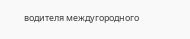водителя междугородного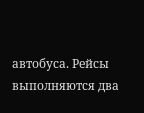автобуса. Рейсы выполняются два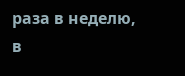раза в неделю, в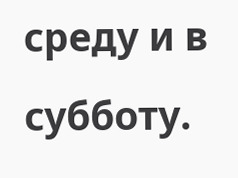среду и в субботу.